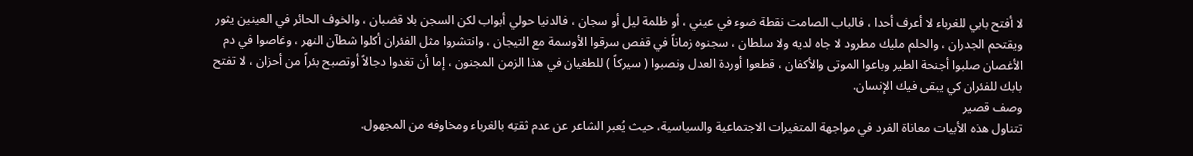لا أفتح بابي للغرباء لا أعرف أحدا ، فالباب الصامت نقطة ضوء في عيني ، أو ظلمة ليل أو سجان ، فالدنيا حولي أبواب لكن السجن بلا قضبان ، والخوف الحائر في العينين يثور ويقتحم الجدران ، والحلم مليك مطرود لا جاه لديه ولا سلطان ، سجنوه زماناً في قفص سرقوا الأوسمة مع التيجان ، وانتشروا مثل الفئران أكلوا شطآن النهر ، وغاصوا في دم الأغصان صلبوا أجنحة الطير وباعوا الموتى والأكفان ، قطعوا أوردة العدل ونصبوا ( سيركاً ) للطغيان في هذا الزمن المجنون ، إما أن تغدوا دجالاً أوتصبح بئراً من أحزان ، لا تفتح بابك للفئران كي يبقى فيك الإنسان.
وصف قصير
تتناول هذه الأبيات معاناة الفرد في مواجهة المتغيرات الاجتماعية والسياسية، حيث يُعبر الشاعر عن عدم ثقتِه بالغرباء ومخاوفه من المجهول.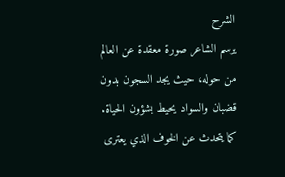الشرح
يرسم الشاعر صورة معقدة عن العالم من حوله، حيث يجد السجون بدون قضبان والسواد يحيط بشؤون الحياة. كما يتحدث عن الخوف الذي يعترى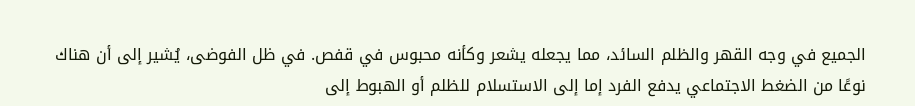الجميع في وجه القهر والظلم السائد، مما يجعله يشعر وكأنه محبوس في قفص. في ظل الفوضى، يُشير إلى أن هناك نوعًا من الضغط الاجتماعي يدفع الفرد إما إلى الاستسلام للظلم أو الهبوط إلى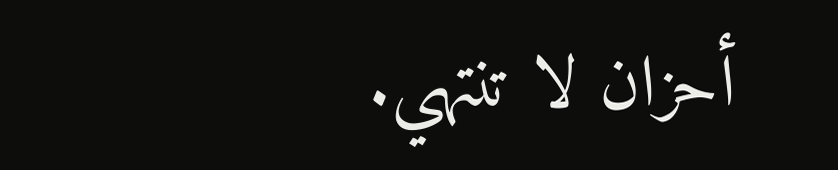أحزان لا تنتهي.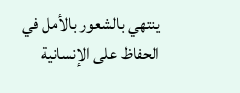ينتهي بالشعور بالأمل في الحفاظ على الإنسانية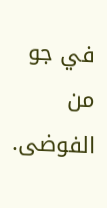في جو من الفوضى.